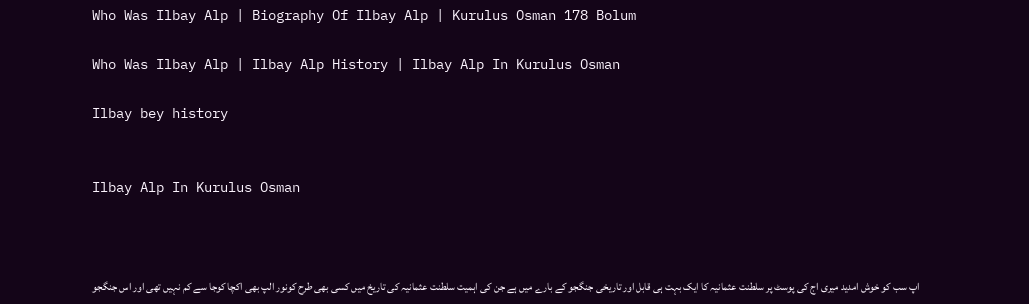Who Was Ilbay Alp | Biography Of Ilbay Alp | Kurulus Osman 178 Bolum

Who Was Ilbay Alp | Ilbay Alp History | Ilbay Alp In Kurulus Osman

Ilbay bey history


Ilbay Alp In Kurulus Osman



 اپ سب کو خوش امدید میری اج کی پوسٹ پر سلطنت عثمانیہ کا ایک بہت ہی قابل اور تاریخی جنگجو کے بارے میں ہے جن کی اہمیت سلطنت عثمانیہ کی تاریخ میں کسی بھی طرح کونور الپ بھی اکچا کوجا سے کم نہیں تھی اور اس جنگجو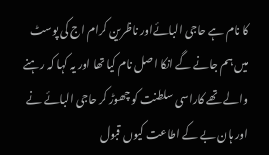کا نام ہے حاجی البائےاور ناظرین کرام اج کی پوسٹ میں ہم جانے گے انکا اصل نام کیا تھا اور یہ کہا کہ رہنے والے تھے کاراسی سلطنت کو چھوڑ کر حاجی البائے نے اور ہان بے کے اطاعت کیوں قبول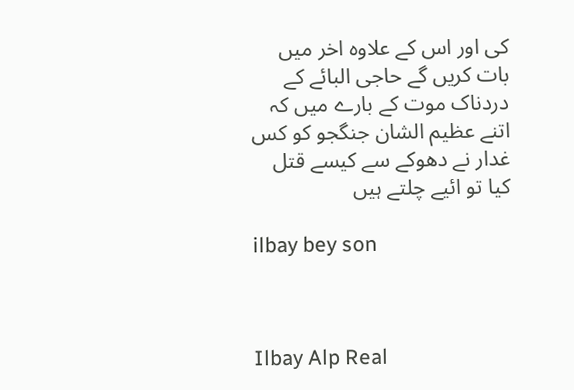کی اور اس کے علاوہ اخر میں بات کریں گے حاجی البائے کے دردناک موت کے بارے میں کہ اتنے عظیم الشان جنگجو کو کس غدار نے دھوکے سے کیسے قتل کیا تو ائیے چلتے ہیں

ilbay bey son



Ilbay Alp Real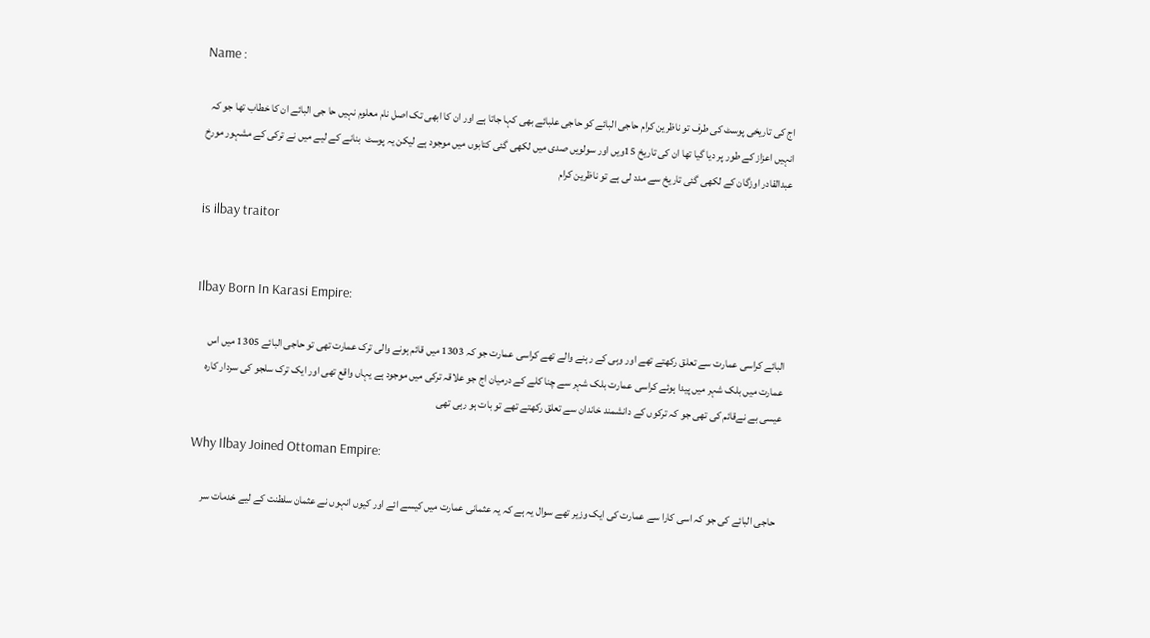Name :

اج کی تاریخی پوسٹ کی طرف تو ناظرین کرام حاجی البائے کو حاجی علبائے بھی کہا جاتا ہے اور ان کا ابھی تک اصل نام معلوم نہیں حا جی البائے ان کا خطاب تھا جو کہ انہیں اعزاز کے طور پر دیا گیا تھا ان کی تاریخ 15ویں اور سولویں صدی میں لکھی گئی کتابوں میں موجود ہے لیکن یہ پوسٹ  بنانے کے لیے میں نے ترکی کے مشہور مورخ عبدالقادر اوزگان کے لکھی گئی تاریخ سے مدد لی ہے تو ناظرین کرام

is ilbay traitor


Ilbay Born In Karasi Empire:

البائے کراسی عمارت سے تعلق رکھتے تھے اور وہی کے رہنے والے تھے کراسی عمارت جو کہ 1303 میں قائم ہونے والی ترک عمارت تھی تو حاجی البائے 1305 میں اس عمارت میں بلک شہر میں پیدا ہوئے کراسی عمارت بلک شہر سے چنا کلے کے درمیان اج جو علاقہ ترکی میں موجود ہے یہاں واقع تھی اور ایک ترک سلجو کی سردار کارہ عیسی بے نےقائم کی تھی جو کہ ترکوں کے دانشمند خاندان سے تعلق رکھتے تھے تو بات ہو رہی تھی

Why Ilbay Joined Ottoman Empire:

 حاجی البائے کی جو کہ اسی کارا سے عمارت کی ایک وزیر تھے سوال یہ ہے کہ یہ عثمانی عمارت میں کیسے ائے اور کیوں انہوں نے عثمان سلطنت کے لیے خدمات سر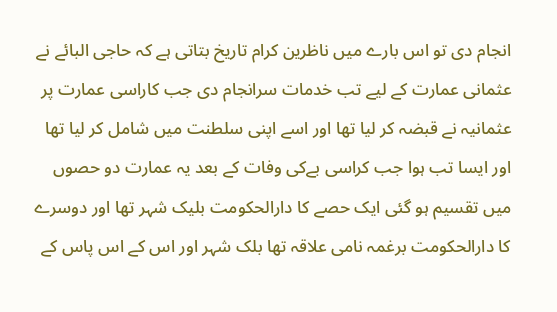انجام دی تو اس بارے میں ناظرین کرام تاریخ بتاتی ہے کہ حاجی البائے نے عثمانی عمارت کے لیے تب خدمات سرانجام دی جب کاراسی عمارت پر عثمانیہ نے قبضہ کر لیا تھا اور اسے اپنی سلطنت میں شامل کر لیا تھا اور ایسا تب ہوا جب کراسی بےکی وفات کے بعد یہ عمارت دو حصوں میں تقسیم ہو گئی ایک حصے کا دارالحکومت بلیک شہر تھا اور دوسرے کا دارالحکومت برغمہ نامی علاقہ تھا بلک شہر اور اس کے اس پاس کے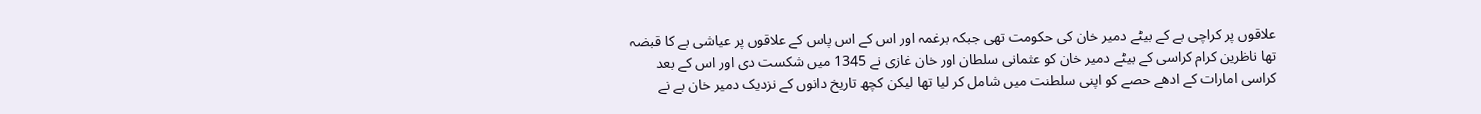علاقوں پر کراچی بے کے بیٹے دمیر خان کی حکومت تھی جبکہ برغمہ اور اس کے اس پاس کے علاقوں پر عیاشی بے کا قبضہ تھا ناظرین کرام کراسی کے بیٹے دمیر خان کو عثمانی سلطان اور خان غازی نے 1345 میں شکست دی اور اس کے بعد کراسی امارات کے ادھے حصے کو اپنی سلطنت میں شامل کر لیا تھا لیکن کچھ تاریخ دانوں کے نزدیک دمیر خان بے نے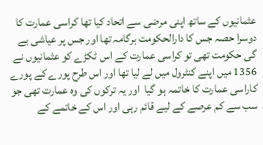عثمانیوں کے ساتھ اپنی مرضی سے اتحاد کیا تھا کراسی عمارت کا دوسرا حصہ جس کا دارالحکومت برگامہ تھا اور جس پر عیاشی بے گی حکومت تھی تو کراسی عمارت کے اس ٹکڑے کو عثمانیوں نے 1356 میں اپنے کنٹرول میں لے لیا تھا اور اس طرح پورے کے پورے کاراسی عمارت کا خاتمہ ہو گیا  اور یہ ترکوں کی وہ عمارت تھی جو سب سے کم عرصے کے لیے قائم رہی اور اس کے خاتمے کے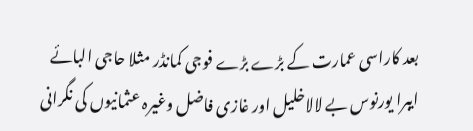بعد کاراسی عمارت کے بڑے بڑے فوجی کمانڈر مثلا حاجی البائے ایبرا یورنوس بے لالاخلیل اور غازی فاضل وغیرہ عثمانیوں کی نگرانی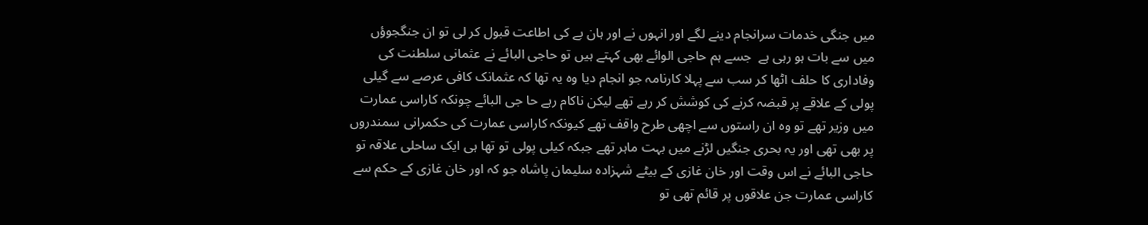میں جنگی خدمات سرانجام دینے لگے اور انہوں نے اور ہان بے کی اطاعت قبول کر لی تو ان جنگجوؤں میں سے بات ہو رہی ہے  جسے ہم حاجی الوائے بھی کہتے ہیں تو حاجی البائے نے عثمانی سلطنت کی وفاداری کا حلف اٹھا کر سب سے پہلا کارنامہ جو انجام دیا وہ یہ تھا کہ عثمانک کافی عرصے سے گیلی پولی کے علاقے پر قبضہ کرنے کی کوشش کر رہے تھے لیکن ناکام رہے حا جی البائے چونکہ کاراسی عمارت میں وزیر تھے تو وہ ان راستوں سے اچھی طرح واقف تھے کیونکہ کاراسی عمارت کی حکمرانی سمندروں پر بھی تھی اور یہ بحری جنگیں لڑنے میں بہت ماہر تھے جبکہ کیلی پولی تو تھا ہی ایک ساحلی علاقہ تو حاجی البائے نے اس وقت اور خان غازی کے بیٹے شہزادہ سلیمان پاشاہ جو کہ اور خان غازی کے حکم سے کاراسی عمارت جن علاقوں پر قائم تھی تو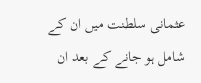عثمانی سلطنت میں ان کے شامل ہو جانے کے بعد ان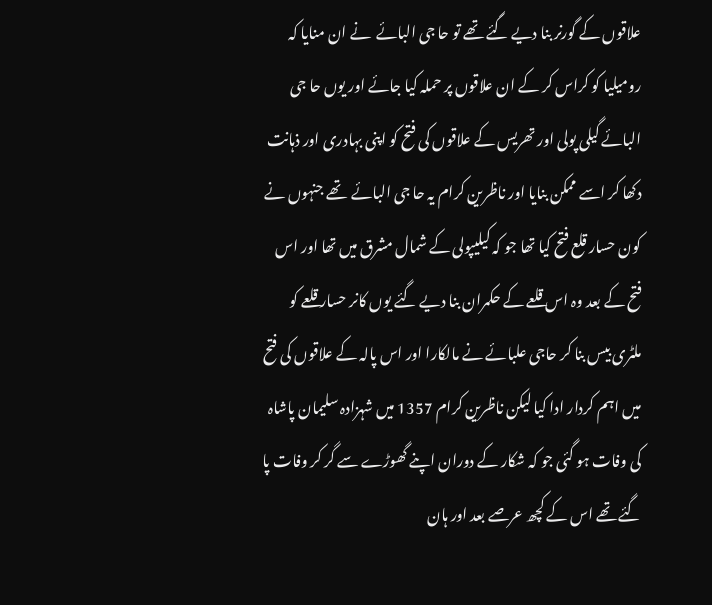علاقوں کے گورنر بنا دیے گئے تھے تو حا جی البائے  نے ان منایا کہ رومیلیا کو کراس کر کے ان علاقوں پر حملہ کیا جائے اور یوں حا جی البائے گیلی پولی اور تھریس کے علاقوں کی فتح کو اپنی بہادری اور ذہانت دکھا کر اسے ممکن بنایا اور ناظرین کرام یہ حا جی البائے  تھے جنہوں نے کون حسار قلع فتح کیا تھا جو کہ کیلیپولی کے شمال مشرق میں تھا اور اس فتح کے بعد وہ اس قلعے کے حکمران بنا دیے گئے یوں کانر حسار قلعے کو ملٹری بیس بنا کر حاجی علبائے نے مالکارا اور اس پالہ کے علاقوں کی فتح میں اہم کردار ادا کیا لیکن ناظرین کرام 1357 میں شہزادہ سلیمان پاشاہ کی وفات ہو گئی جو کہ شکار کے دوران اپنے گھوڑے سے گر کر وفات پا گئے تھے اس کے کچھ عرصے بعد اور ہان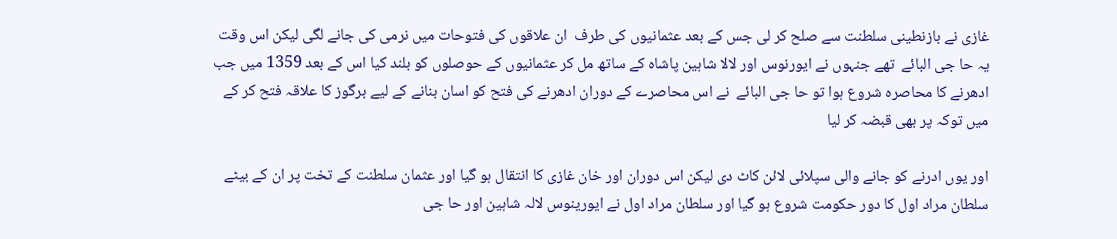غازی نے بازنطینی سلطنت سے صلح کر لی جس کے بعد عثمانیوں کی طرف  ان علاقوں کی فتوحات میں نرمی کی جانے لگی لیکن اس وقت یہ حا جی البائے  تھے جنہوں نے ایورنوس اور لالا شاہین پاشاہ کے ساتھ مل کر عثمانیوں کے حوصلوں کو بلند کیا اس کے بعد 1359 میں جب ادھرنے کا محاصرہ شروع ہوا تو حا جی البائے  نے اس محاصرے کے دوران ادھرنے کی فتح کو اسان بنانے کے لیے برگوز کا علاقہ فتح کر کے میں توکہ پر بھی قبضہ کر لیا

اور یوں ادرنے کو جانے والی سپلائی لائن کاٹ دی لیکن اس دوران اور خان غازی کا انتقال ہو گیا اور عثمان سلطنت کے تخت پر ان کے بیٹے سلطان مراد اول کا دور حکومت شروع ہو گیا اور سلطان مراد اول نے ایورینوس لالہ شاہین اور حا جی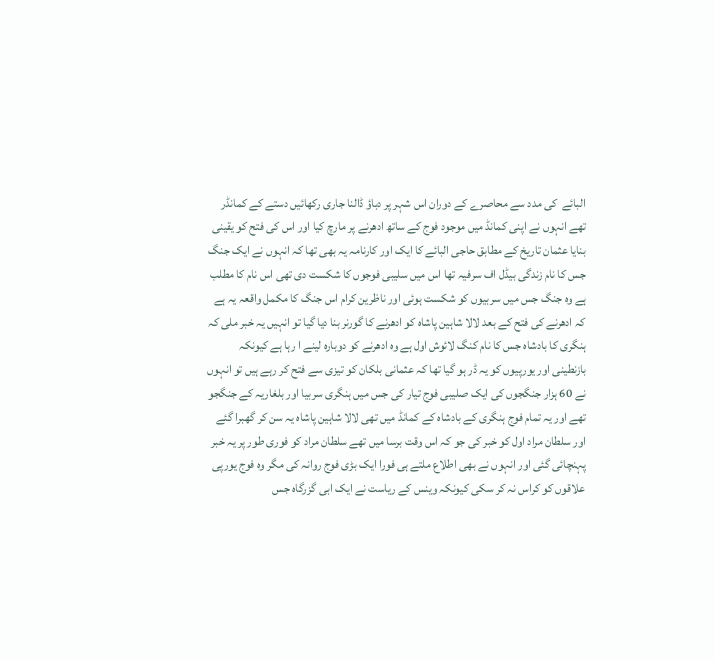البائے  کی مدد سے محاصرے کے دوران اس شہر پر دباؤ ڈالنا جاری رکھائیں دستے کے کمانڈر تھے انہوں نے اپنی کمانڈ میں موجود فوج کے ساتھ ادھرنے پر مارچ کیا اور اس کی فتح کو یقینی بنایا عثمان تاریخ کے مطابق حاجی البائے کا ایک اور کارنامہ یہ بھی تھا کہ انہوں نے ایک جنگ جس کا نام زندگی بیڈل اف سرفیہ تھا اس میں سلیبی فوجوں کا شکست دی تھی اس نام کا مطلب ہے وہ جنگ جس میں سربیوں کو شکست ہوئی اور ناظرین کرام اس جنگ کا مکمل واقعہ یہ ہے کہ ادھرنے کی فتح کے بعد لالا شاہین پاشاہ کو ادھرنے کا گورنر بنا دیا گیا تو انہیں یہ خبر ملی کہ ہنگری کا بادشاہ جس کا نام کنگ لائوش اول ہے وہ ادھرنے کو دوبارہ لینے ا رہا ہے کیونکہ بازنطینی اور یورپیوں کو یہ ڈر ہو گیا تھا کہ عثمانی بلکان کو تیزی سے فتح کر رہے ہیں تو انہوں نے 60 ہزار جنگجوں کی ایک صلیبی فوج تیار کی جس میں ہنگری سربیا اور بلغاریہ کے جنگجو تھے اور یہ تمام فوج ہنگری کے بادشاہ کے کمانڈ میں تھی لالا شاہین پاشاہ یہ سن کر گھبرا گئے اور سلطان مراد اول کو خبر کی جو کہ اس وقت برسا میں تھے سلطان مراد کو فوری طور پر یہ خبر پہنچائی گئی اور انہوں نے بھی اطلاع ملتے ہی فورا ایک بڑی فوج روانہ کی مگر وہ فوج یورپی علاقوں کو کراس نہ کر سکی کیونکہ وینس کے ریاست نے ایک ابی گزرگاہ جس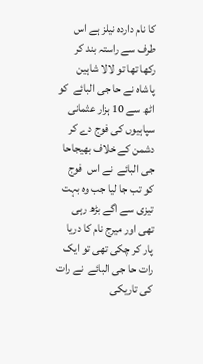کا نام داردہ نیلز ہے اس طرف سے راستہ بند کر رکھا تھا تو لالا شاہین پاشاہ نے حا جی البائے  کو اٹھ سے 10 ہزار عثمانی سپاہیوں کی فوج دے کر دشمن کے خلاف بھیجاحا جی البائے  نے اس  فوج کو تب جا لیا جب وہ بہت تیزی سے اگے بڑھ رہی تھی اور میرج نام کا دریا پار کر چکی تھی تو ایک رات حا جی البائے  نے رات کی تاریکی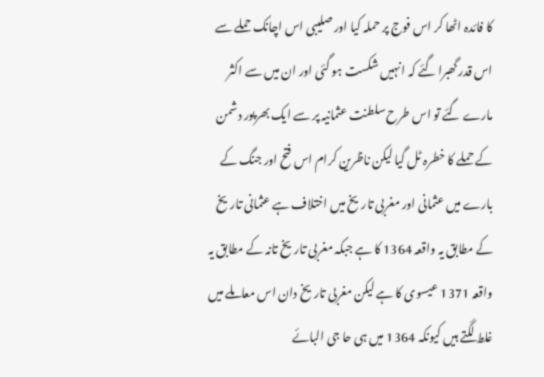کا فائدہ اٹھا کر اس فوج پر حملہ کیا اور صلیبی اس اچانک حملے سے اس قدر گھبرا گئے کہ انہیں شکست ہو گئی اور ان میں سے اکثر مارے گئے تو اس طرح سلطنت عثمانیہ پر سے ایک بھرپور دشمن کے حملے کا خطرہ ٹل گیا لیکن ناظرین کرام اس فتح اور جنگ کے بارے میں عثمانی اور مغربی تاریخ میں اختلاف ہے عثمانی تاریخ کے مطابق یہ واقعہ 1364 کا ہے جبکہ مغربی تاریخ تانہ کے مطابق یہ واقعہ 1371 عیسوی کا ہے لیکن مغربی تاریخ دان اس معاملے میں غلط لگتے ہیں کیونکہ 1364 میں ہی حا جی البائے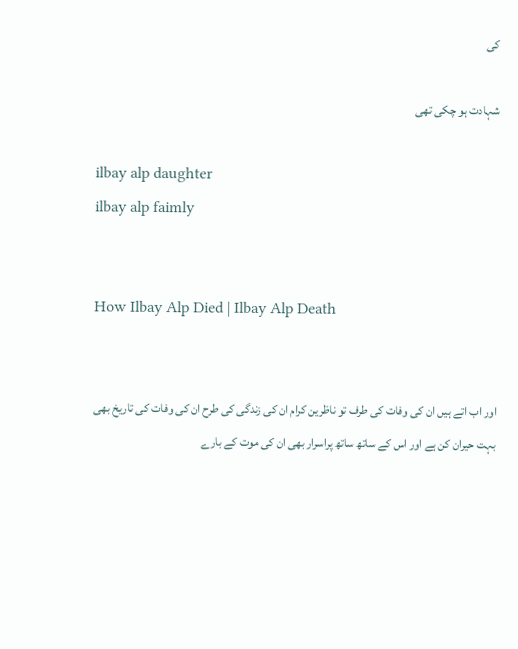کی

شہادت ہو چکی تھی

ilbay alp daughter
ilbay alp faimly


How Ilbay Alp Died | Ilbay Alp Death


اور اب اتے ہیں ان کی وفات کی طرف تو ناظرین کرام ان کی زندگی کی طرح ان کی وفات کی تاریخ بھی بہت حیران کن ہے اور اس کے ساتھ ساتھ پراسرار بھی ان کی موت کے بارے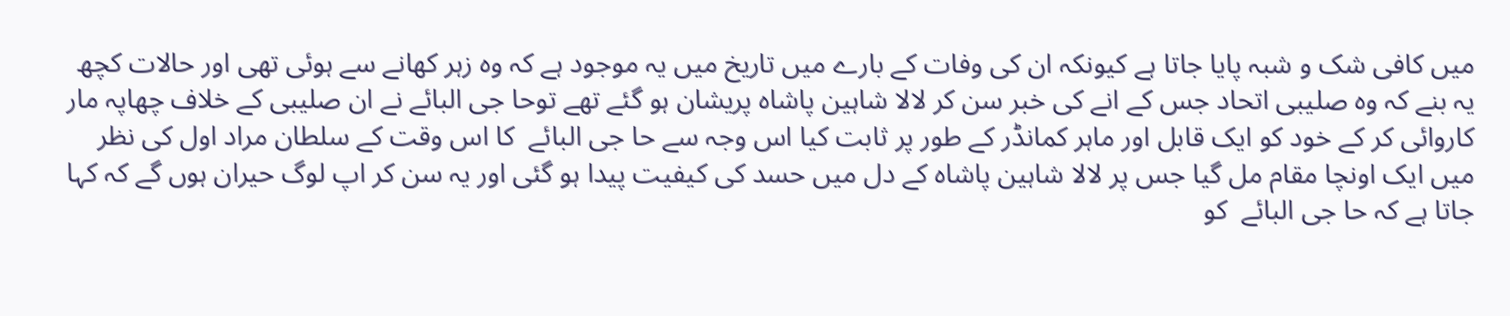میں کافی شک و شبہ پایا جاتا ہے کیونکہ ان کی وفات کے بارے میں تاریخ میں یہ موجود ہے کہ وہ زہر کھانے سے ہوئی تھی اور حالات کچھ یہ بنے کہ وہ صلیبی اتحاد جس کے انے کی خبر سن کر لالا شاہین پاشاہ پریشان ہو گئے تھے توحا جی البائے نے ان صلیبی کے خلاف چھاپہ مار کاروائی کر کے خود کو ایک قابل اور ماہر کمانڈر کے طور پر ثابت کیا اس وجہ سے حا جی البائے  کا اس وقت کے سلطان مراد اول کی نظر میں ایک اونچا مقام مل گیا جس پر لالا شاہین پاشاہ کے دل میں حسد کی کیفیت پیدا ہو گئی اور یہ سن کر اپ لوگ حیران ہوں گے کہ کہا جاتا ہے کہ حا جی البائے  کو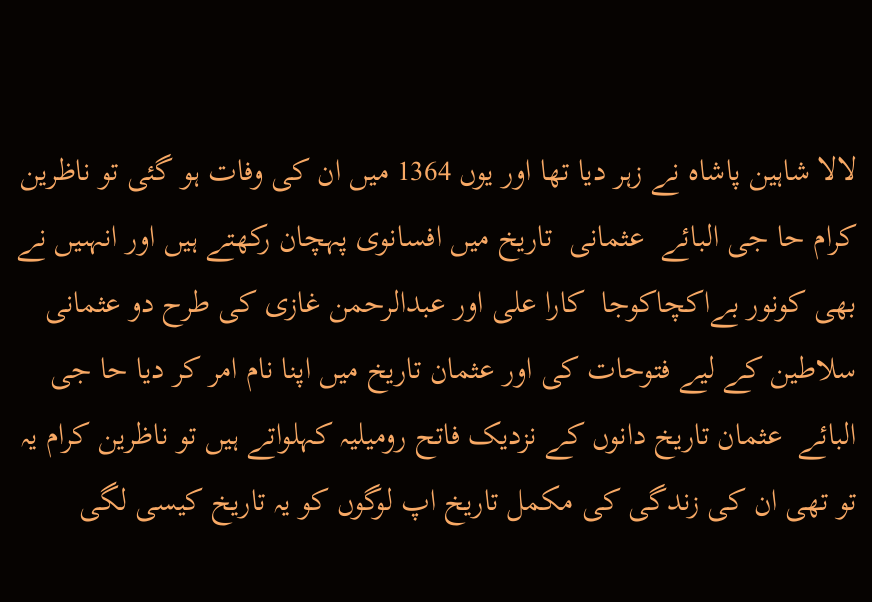لالا شاہین پاشاہ نے زہر دیا تھا اور یوں 1364 میں ان کی وفات ہو گئی تو ناظرین کرام حا جی البائے  عثمانی  تاریخ میں افسانوی پہچان رکھتے ہیں اور انہںیں نے بھی کونور بےاکچاکوجا  کارا علی اور عبدالرحمن غازی کی طرح دو عثمانی سلاطین کے لیے فتوحات کی اور عثمان تاریخ میں اپنا نام امر کر دیا حا جی البائے  عثمان تاریخ دانوں کے نزدیک فاتح رومیلیہ کہلواتے ہیں تو ناظرین کرام یہ تو تھی ان کی زندگی کی مکمل تاریخ اپ لوگوں کو یہ تاریخ کیسی لگی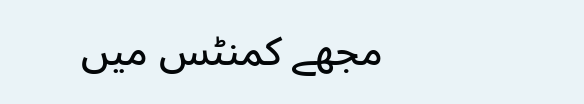مجھے کمنٹس میں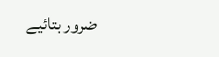ضرور بتائیے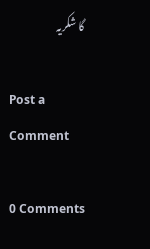گا شکریہ

Post a Comment

0 Comments